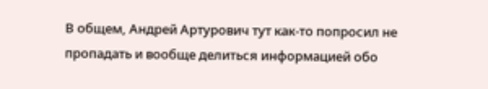В общем, Андрей Артурович тут как-то попросил не пропадать и вообще делиться информацией обо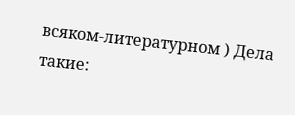всяком-литературном ) Дела такие: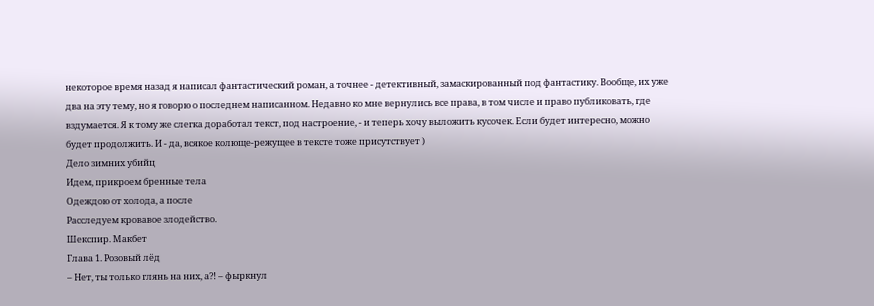некоторое время назад я написал фантастический роман, а точнее - детективный, замаскированный под фантастику. Вообще, их уже два на эту тему, но я говорю о последнем написанном. Недавно ко мне вернулись все права, в том числе и право публиковать, где вздумается. Я к тому же слегка доработал текст, под настроение, - и теперь хочу выложить кусочек. Если будет интересно, можно будет продолжить. И - да, всякое колюще-режущее в тексте тоже присутствует )
Дело зимних убийц
Идем, прикроем бренные тела
Одеждою от холода, а после
Расследуем кровавое злодейство.
Шекспир. Макбет
Глава 1. Розовый лёд
– Нет, ты только глянь на них, а?! – фыркнул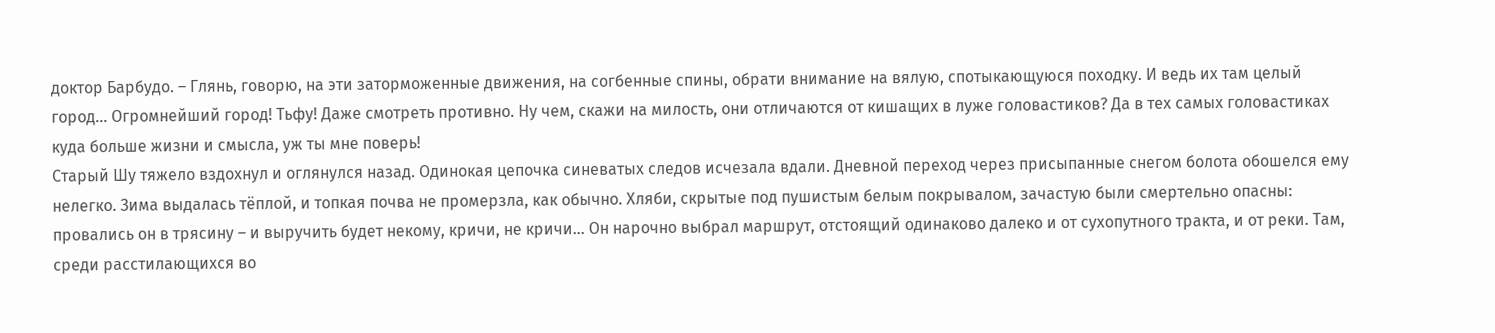доктор Барбудо. – Глянь, говорю, на эти заторможенные движения, на согбенные спины, обрати внимание на вялую, спотыкающуюся походку. И ведь их там целый город... Огромнейший город! Тьфу! Даже смотреть противно. Ну чем, скажи на милость, они отличаются от кишащих в луже головастиков? Да в тех самых головастиках куда больше жизни и смысла, уж ты мне поверь!
Старый Шу тяжело вздохнул и оглянулся назад. Одинокая цепочка синеватых следов исчезала вдали. Дневной переход через присыпанные снегом болота обошелся ему нелегко. Зима выдалась тёплой, и топкая почва не промерзла, как обычно. Хляби, скрытые под пушистым белым покрывалом, зачастую были смертельно опасны: провались он в трясину – и выручить будет некому, кричи, не кричи… Он нарочно выбрал маршрут, отстоящий одинаково далеко и от сухопутного тракта, и от реки. Там, среди расстилающихся во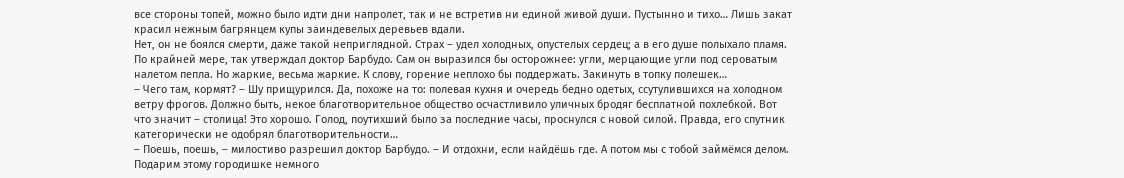все стороны топей, можно было идти дни напролет, так и не встретив ни единой живой души. Пустынно и тихо… Лишь закат красил нежным багрянцем купы заиндевелых деревьев вдали.
Нет, он не боялся смерти, даже такой неприглядной. Страх – удел холодных, опустелых сердец; а в его душе полыхало пламя. По крайней мере, так утверждал доктор Барбудо. Сам он выразился бы осторожнее: угли, мерцающие угли под сероватым налетом пепла. Но жаркие, весьма жаркие. К слову, горение неплохо бы поддержать. Закинуть в топку полешек…
– Чего там, кормят? – Шу прищурился. Да, похоже на то: полевая кухня и очередь бедно одетых, ссутулившихся на холодном ветру фрогов. Должно быть, некое благотворительное общество осчастливило уличных бродяг бесплатной похлебкой. Вот что значит – столица! Это хорошо. Голод, поутихший было за последние часы, проснулся с новой силой. Правда, его спутник категорически не одобрял благотворительности…
– Поешь, поешь, – милостиво разрешил доктор Барбудо. – И отдохни, если найдёшь где. А потом мы с тобой займёмся делом. Подарим этому городишке немного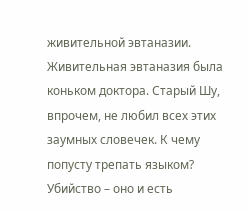живительной эвтаназии.
Живительная эвтаназия была коньком доктора. Старый Шу, впрочем, не любил всех этих заумных словечек. К чему попусту трепать языком? Убийство – оно и есть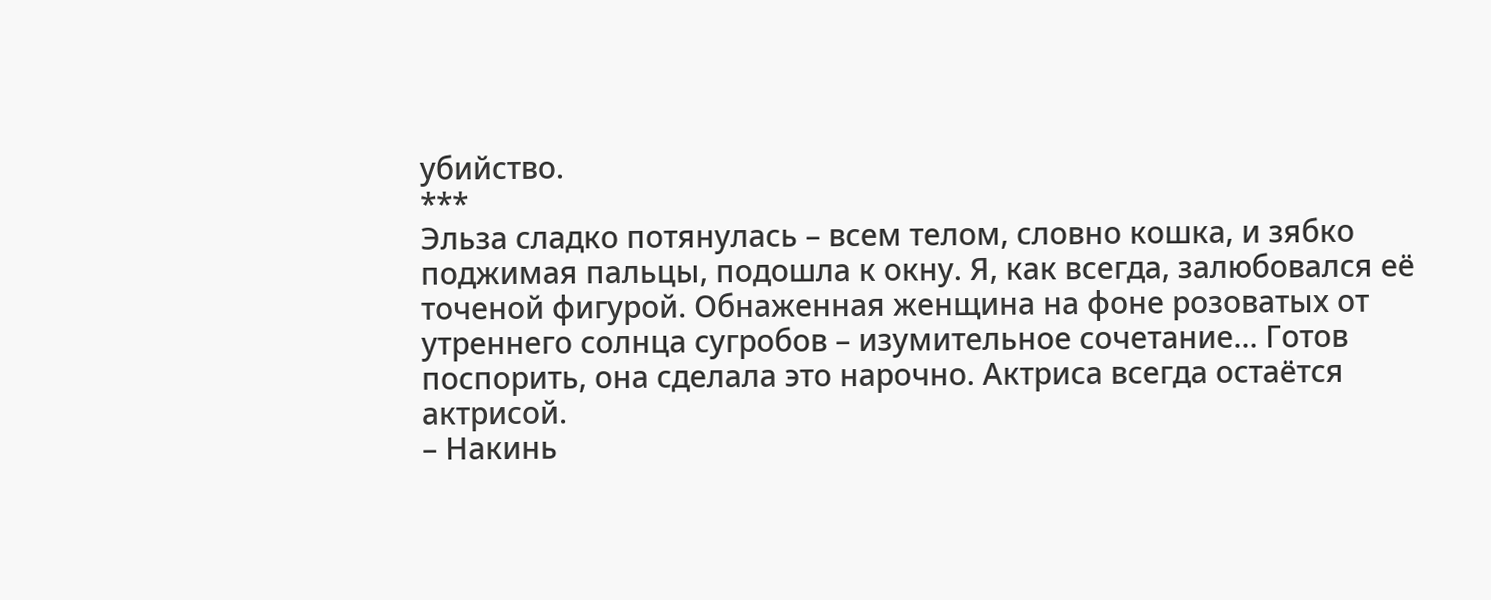убийство.
***
Эльза сладко потянулась – всем телом, словно кошка, и зябко поджимая пальцы, подошла к окну. Я, как всегда, залюбовался её точеной фигурой. Обнаженная женщина на фоне розоватых от утреннего солнца сугробов – изумительное сочетание… Готов поспорить, она сделала это нарочно. Актриса всегда остаётся актрисой.
– Накинь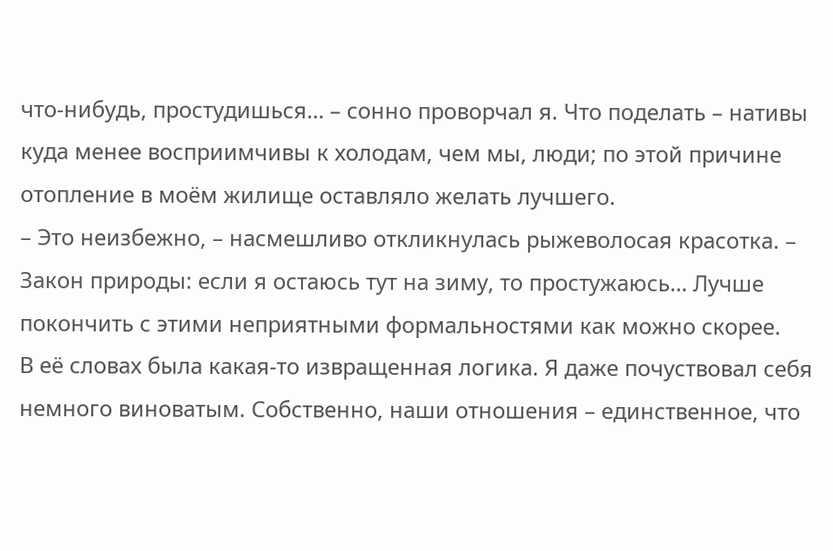что-нибудь, простудишься… – сонно проворчал я. Что поделать – нативы куда менее восприимчивы к холодам, чем мы, люди; по этой причине отопление в моём жилище оставляло желать лучшего.
– Это неизбежно, – насмешливо откликнулась рыжеволосая красотка. – Закон природы: если я остаюсь тут на зиму, то простужаюсь… Лучше покончить с этими неприятными формальностями как можно скорее.
В её словах была какая-то извращенная логика. Я даже почуствовал себя немного виноватым. Собственно, наши отношения – единственное, что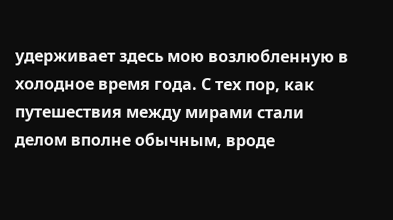удерживает здесь мою возлюбленную в холодное время года. С тех пор, как путешествия между мирами стали делом вполне обычным, вроде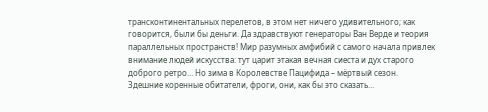трансконтинентальных перелетов, в этом нет ничего удивительного; как говорится, были бы деньги. Да здравствуют генераторы Ван Верде и теория параллельных пространств! Мир разумных амфибий с самого начала привлек внимание людей искусства: тут царит этакая вечная сиеста и дух старого доброго ретро… Но зима в Королевстве Пацифида – мёртвый сезон.
Здешние коренные обитатели, фроги, они, как бы это сказать…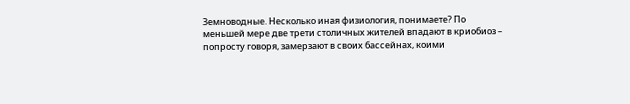Земноводные. Несколько иная физиология, понимаете? По меньшей мере две трети столичных жителей впадают в криобиоз – попросту говоря, замерзают в своих бассейнах, коими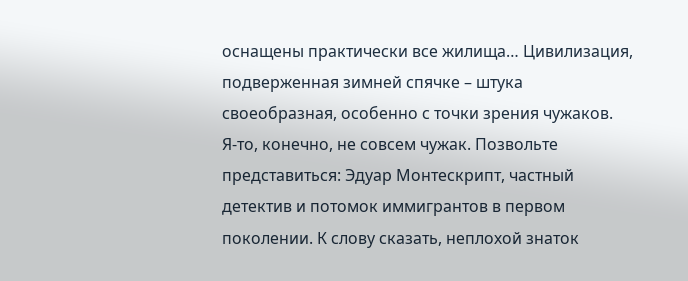оснащены практически все жилища… Цивилизация, подверженная зимней спячке – штука своеобразная, особенно с точки зрения чужаков.
Я-то, конечно, не совсем чужак. Позвольте представиться: Эдуар Монтескрипт, частный детектив и потомок иммигрантов в первом поколении. К слову сказать, неплохой знаток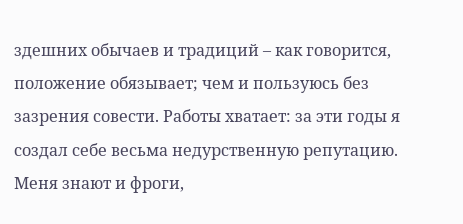здешних обычаев и традиций – как говорится, положение обязывает; чем и пользуюсь без зазрения совести. Работы хватает: за эти годы я создал себе весьма недурственную репутацию. Меня знают и фроги,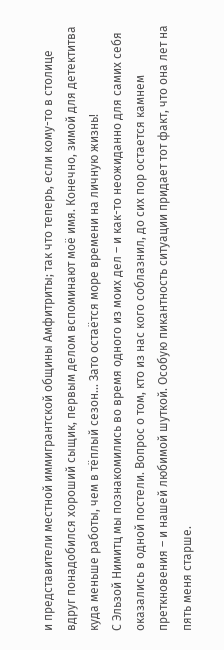и представители местной иммигрантской общины Амфитриты; так что теперь, если кому-то в столице вдруг понадобился хороший сыщик, первым делом вспоминают моё имя. Конечно, зимой для детектитва куда меньше работы, чем в тёплый сезон... Зато остаётся море времени на личную жизнь!
С Эльзой Нимитц мы познакомились во время одного из моих дел – и как-то неожиданно для самих себя оказались в одной постели. Вопрос о том, кто из нас кого соблазнил, до сих пор остается камнем преткновения – и нашей любимой шуткой. Особую пикантность ситуации придает тот факт, что она лет на пять меня старше.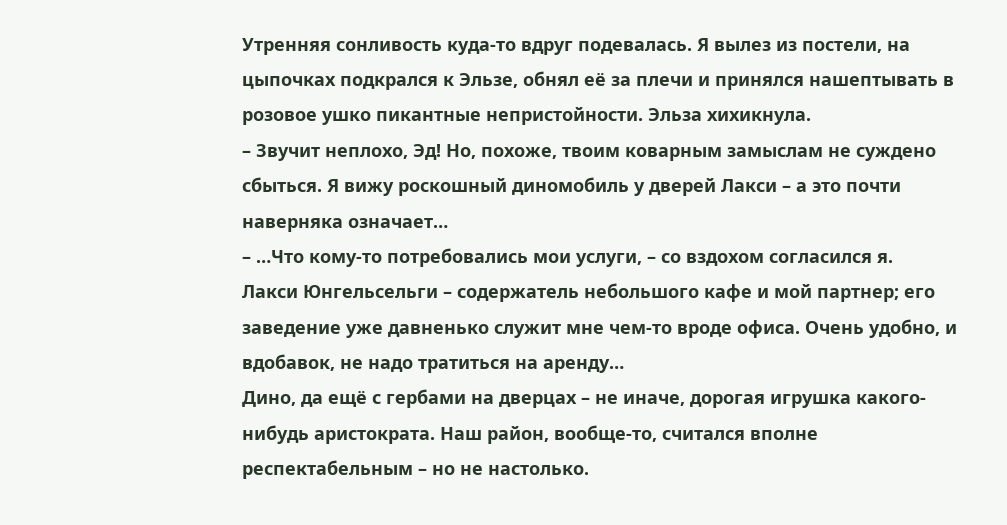Утренняя сонливость куда-то вдруг подевалась. Я вылез из постели, на цыпочках подкрался к Эльзе, обнял её за плечи и принялся нашептывать в розовое ушко пикантные непристойности. Эльза хихикнула.
– Звучит неплохо, Эд! Но, похоже, твоим коварным замыслам не суждено сбыться. Я вижу роскошный диномобиль у дверей Лакси – а это почти наверняка означает…
– …Что кому-то потребовались мои услуги, – со вздохом согласился я.
Лакси Юнгельсельги – содержатель небольшого кафе и мой партнер; его заведение уже давненько служит мне чем-то вроде офиса. Очень удобно, и вдобавок, не надо тратиться на аренду…
Дино, да ещё с гербами на дверцах – не иначе, дорогая игрушка какого-нибудь аристократа. Наш район, вообще-то, считался вполне респектабельным – но не настолько.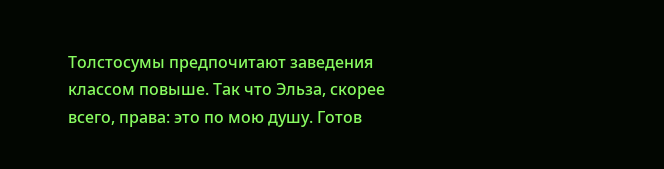Толстосумы предпочитают заведения классом повыше. Так что Эльза, скорее всего, права: это по мою душу. Готов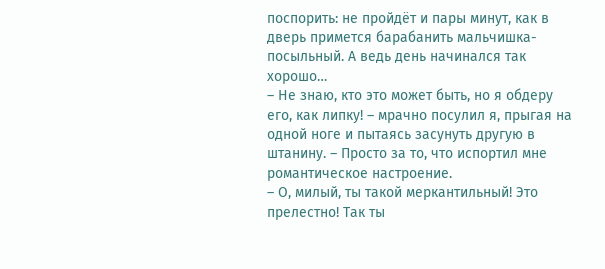поспорить: не пройдёт и пары минут, как в дверь примется барабанить мальчишка-посыльный. А ведь день начинался так хорошо…
– Не знаю, кто это может быть, но я обдеру его, как липку! – мрачно посулил я, прыгая на одной ноге и пытаясь засунуть другую в штанину. – Просто за то, что испортил мне романтическое настроение.
– О, милый, ты такой меркантильный! Это прелестно! Так ты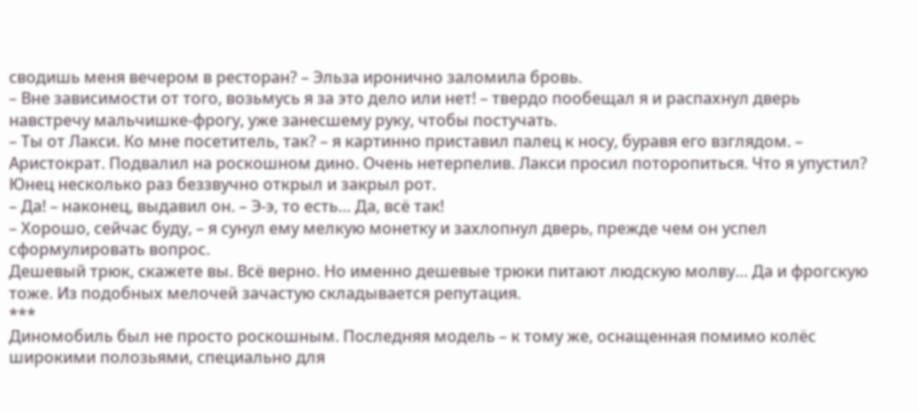сводишь меня вечером в ресторан? – Эльза иронично заломила бровь.
– Вне зависимости от того, возьмусь я за это дело или нет! – твердо пообещал я и распахнул дверь навстречу мальчишке-фрогу, уже занесшему руку, чтобы постучать.
– Ты от Лакси. Ко мне посетитель, так? – я картинно приставил палец к носу, буравя его взглядом. – Аристократ. Подвалил на роскошном дино. Очень нетерпелив. Лакси просил поторопиться. Что я упустил?
Юнец несколько раз беззвучно открыл и закрыл рот.
– Да! – наконец, выдавил он. – Э-э, то есть… Да, всё так!
– Хорошо, сейчас буду, – я сунул ему мелкую монетку и захлопнул дверь, прежде чем он успел сформулировать вопрос.
Дешевый трюк, скажете вы. Всё верно. Но именно дешевые трюки питают людскую молву… Да и фрогскую тоже. Из подобных мелочей зачастую складывается репутация.
***
Диномобиль был не просто роскошным. Последняя модель – к тому же, оснащенная помимо колёс широкими полозьями, специально для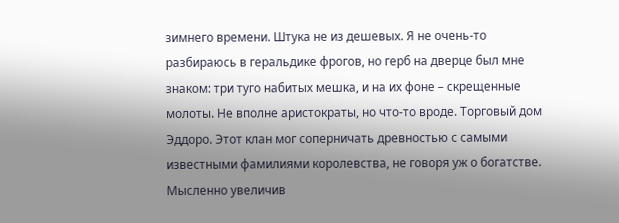зимнего времени. Штука не из дешевых. Я не очень-то разбираюсь в геральдике фрогов, но герб на дверце был мне знаком: три туго набитых мешка, и на их фоне – скрещенные молоты. Не вполне аристократы, но что-то вроде. Торговый дом Эддоро. Этот клан мог соперничать древностью с самыми известными фамилиями королевства, не говоря уж о богатстве. Мысленно увеличив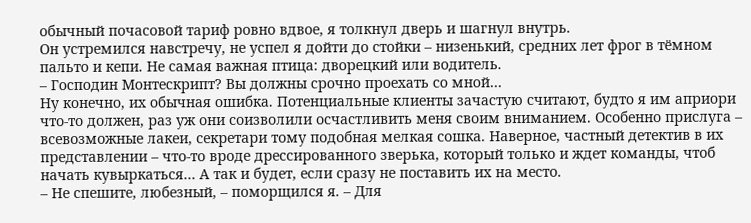обычный почасовой тариф ровно вдвое, я толкнул дверь и шагнул внутрь.
Он устремился навстречу, не успел я дойти до стойки – низенький, средних лет фрог в тёмном пальто и кепи. Не самая важная птица: дворецкий или водитель.
– Господин Монтескрипт? Вы должны срочно проехать со мной…
Ну конечно, их обычная ошибка. Потенциальные клиенты зачастую считают, будто я им априори что-то должен, раз уж они соизволили осчастливить меня своим вниманием. Особенно прислуга – всевозможные лакеи, секретари тому подобная мелкая сошка. Наверное, частный детектив в их представлении – что-то вроде дрессированного зверька, который только и ждет команды, чтоб начать кувыркаться… А так и будет, если сразу не поставить их на место.
– Не спешите, любезный, – поморщился я. – Для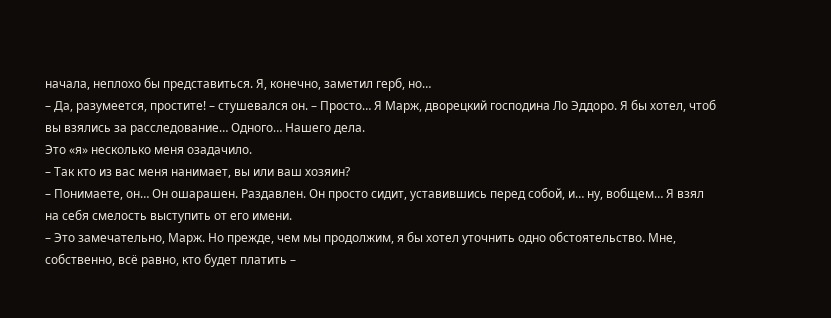начала, неплохо бы представиться. Я, конечно, заметил герб, но…
– Да, разумеется, простите! – стушевался он. – Просто… Я Марж, дворецкий господина Ло Эддоро. Я бы хотел, чтоб вы взялись за расследование… Одного… Нашего дела.
Это «я» несколько меня озадачило.
– Так кто из вас меня нанимает, вы или ваш хозяин?
– Понимаете, он… Он ошарашен. Раздавлен. Он просто сидит, уставившись перед собой, и… ну, вобщем… Я взял на себя смелость выступить от его имени.
– Это замечательно, Марж. Но прежде, чем мы продолжим, я бы хотел уточнить одно обстоятельство. Мне, собственно, всё равно, кто будет платить –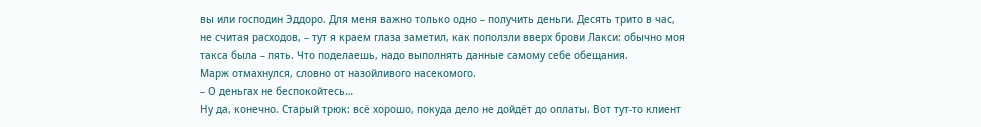вы или господин Эддоро. Для меня важно только одно – получить деньги. Десять трито в час, не считая расходов, – тут я краем глаза заметил, как поползли вверх брови Лакси: обычно моя такса была – пять. Что поделаешь, надо выполнять данные самому себе обещания.
Марж отмахнулся, словно от назойливого насекомого.
– О деньгах не беспокойтесь…
Ну да, конечно. Старый трюк: всё хорошо, покуда дело не дойдёт до оплаты. Вот тут-то клиент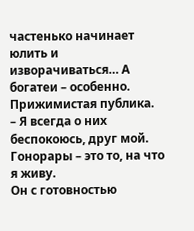частенько начинает юлить и изворачиваться… А богатеи – особенно. Прижимистая публика.
– Я всегда о них беспокоюсь, друг мой. Гонорары – это то, на что я живу.
Он с готовностью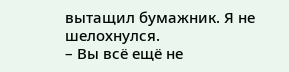вытащил бумажник. Я не шелохнулся.
– Вы всё ещё не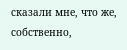сказали мне, что же, собственно,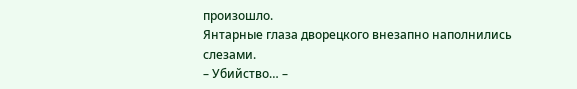произошло.
Янтарные глаза дворецкого внезапно наполнились слезами.
– Убийство… –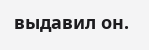выдавил он.